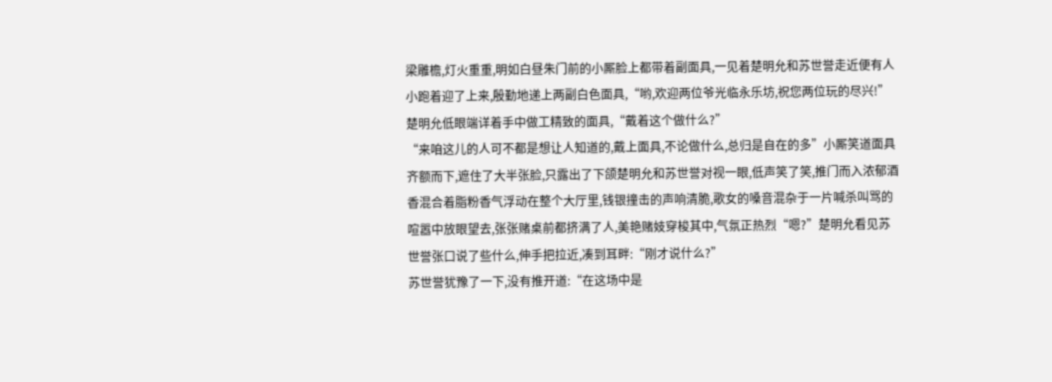梁雕檐,灯火重重,明如白昼朱门前的小厮脸上都带着副面具,一见着楚明允和苏世誉走近便有人小跑着迎了上来,殷勤地递上两副白色面具,“哟,欢迎两位爷光临永乐坊,祝您两位玩的尽兴!”
楚明允低眼端详着手中做工精致的面具,“戴着这个做什么?”
“来咱这儿的人可不都是想让人知道的,戴上面具,不论做什么,总归是自在的多”小厮笑道面具齐额而下,遮住了大半张脸,只露出了下颌楚明允和苏世誉对视一眼,低声笑了笑,推门而入浓郁酒香混合着脂粉香气浮动在整个大厅里,钱银撞击的声响清脆,歌女的嗓音混杂于一片喊杀叫骂的喧嚣中放眼望去,张张赌桌前都挤满了人,美艳赌妓穿梭其中,气氛正热烈“嗯?”楚明允看见苏世誉张口说了些什么,伸手把拉近,凑到耳畔:“刚才说什么?”
苏世誉犹豫了一下,没有推开道:“在这场中是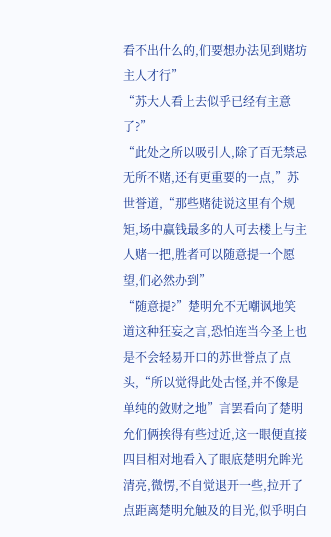看不出什么的,们要想办法见到赌坊主人才行”
“苏大人看上去似乎已经有主意了?”
“此处之所以吸引人,除了百无禁忌无所不赌,还有更重要的一点,”苏世誉道,“那些赌徒说这里有个规矩,场中赢钱最多的人可去楼上与主人赌一把,胜者可以随意提一个愿望,们必然办到”
“随意提?”楚明允不无嘲讽地笑道这种狂妄之言,恐怕连当今圣上也是不会轻易开口的苏世誉点了点头,“所以觉得此处古怪,并不像是单纯的敛财之地”言罢看向了楚明允们俩挨得有些过近,这一眼便直接四目相对地看入了眼底楚明允眸光清亮,微愣,不自觉退开一些,拉开了点距离楚明允触及的目光,似乎明白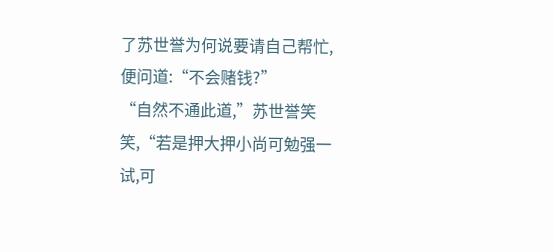了苏世誉为何说要请自己帮忙,便问道:“不会赌钱?”
“自然不通此道,”苏世誉笑笑,“若是押大押小尚可勉强一试,可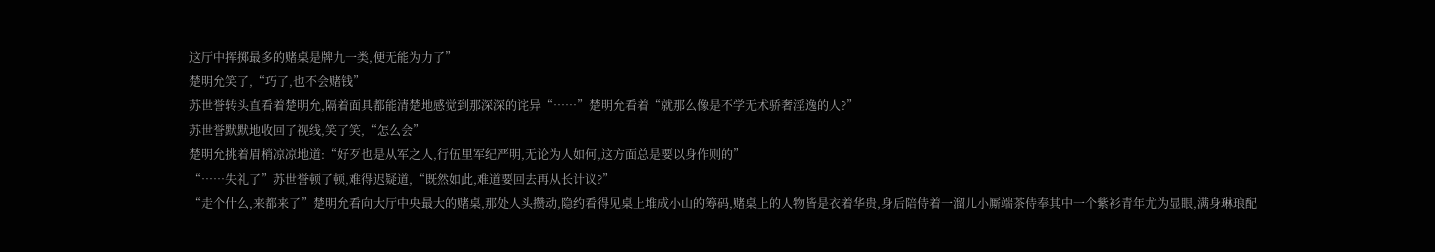这厅中挥掷最多的赌桌是牌九一类,便无能为力了”
楚明允笑了,“巧了,也不会赌钱”
苏世誉转头直看着楚明允,隔着面具都能清楚地感觉到那深深的诧异“……”楚明允看着“就那么像是不学无术骄奢淫逸的人?”
苏世誉默默地收回了视线,笑了笑,“怎么会”
楚明允挑着眉梢凉凉地道:“好歹也是从军之人,行伍里军纪严明,无论为人如何,这方面总是要以身作则的”
“……失礼了”苏世誉顿了顿,难得迟疑道,“既然如此,难道要回去再从长计议?”
“走个什么,来都来了”楚明允看向大厅中央最大的赌桌,那处人头攒动,隐约看得见桌上堆成小山的筹码,赌桌上的人物皆是衣着华贵,身后陪侍着一溜儿小厮端茶侍奉其中一个紫衫青年尤为显眼,满身琳琅配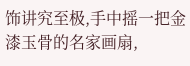饰讲究至极,手中摇一把金漆玉骨的名家画扇,